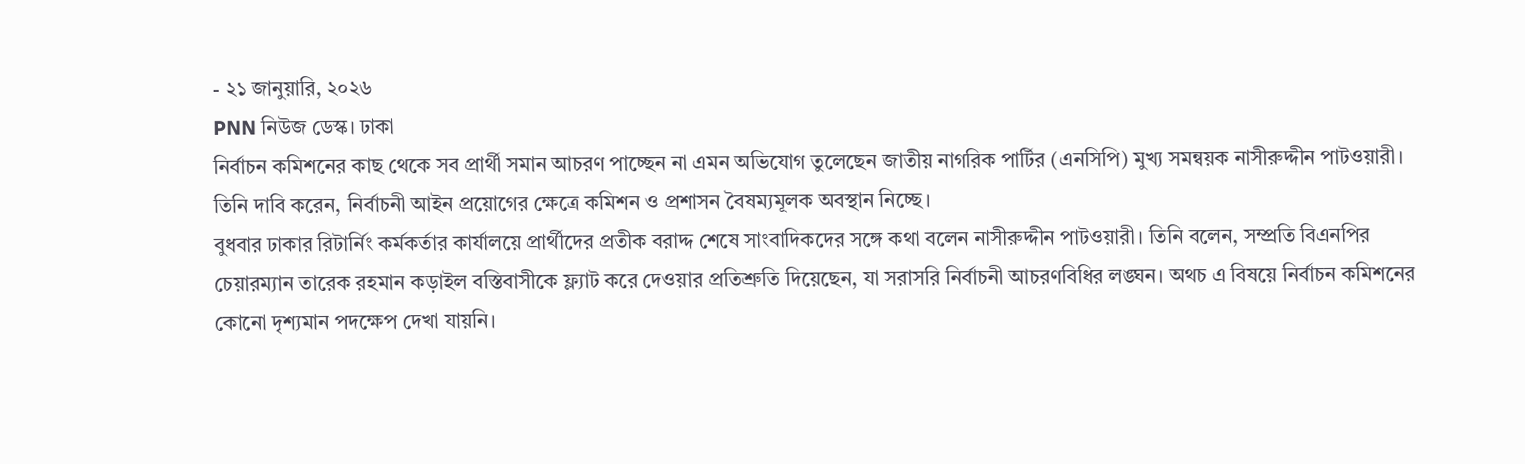- ২১ জানুয়ারি, ২০২৬
PNN নিউজ ডেস্ক। ঢাকা
নির্বাচন কমিশনের কাছ থেকে সব প্রার্থী সমান আচরণ পাচ্ছেন না এমন অভিযোগ তুলেছেন জাতীয় নাগরিক পার্টির (এনসিপি) মুখ্য সমন্বয়ক নাসীরুদ্দীন পাটওয়ারী। তিনি দাবি করেন, নির্বাচনী আইন প্রয়োগের ক্ষেত্রে কমিশন ও প্রশাসন বৈষম্যমূলক অবস্থান নিচ্ছে।
বুধবার ঢাকার রিটার্নিং কর্মকর্তার কার্যালয়ে প্রার্থীদের প্রতীক বরাদ্দ শেষে সাংবাদিকদের সঙ্গে কথা বলেন নাসীরুদ্দীন পাটওয়ারী। তিনি বলেন, সম্প্রতি বিএনপির চেয়ারম্যান তারেক রহমান কড়াইল বস্তিবাসীকে ফ্ল্যাট করে দেওয়ার প্রতিশ্রুতি দিয়েছেন, যা সরাসরি নির্বাচনী আচরণবিধির লঙ্ঘন। অথচ এ বিষয়ে নির্বাচন কমিশনের কোনো দৃশ্যমান পদক্ষেপ দেখা যায়নি।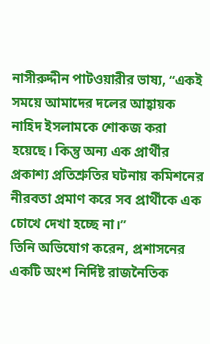নাসীরুদ্দীন পাটওয়ারীর ভাষ্য, “একই সময়ে আমাদের দলের আহ্বায়ক নাহিদ ইসলামকে শোকজ করা হয়েছে। কিন্তু অন্য এক প্রার্থীর প্রকাশ্য প্রতিশ্রুতির ঘটনায় কমিশনের নীরবতা প্রমাণ করে সব প্রার্থীকে এক চোখে দেখা হচ্ছে না।”
তিনি অভিযোগ করেন, প্রশাসনের একটি অংশ নির্দিষ্ট রাজনৈতিক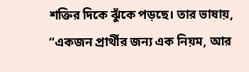শক্তির দিকে ঝুঁকে পড়ছে। তার ভাষায়, “একজন প্রার্থীর জন্য এক নিয়ম, আর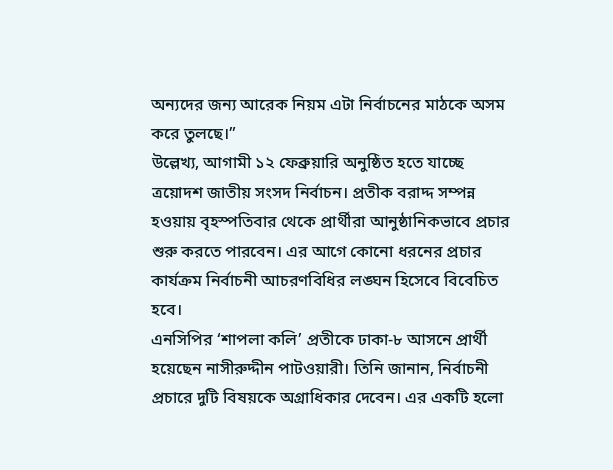অন্যদের জন্য আরেক নিয়ম এটা নির্বাচনের মাঠকে অসম করে তুলছে।”
উল্লেখ্য, আগামী ১২ ফেব্রুয়ারি অনুষ্ঠিত হতে যাচ্ছে ত্রয়োদশ জাতীয় সংসদ নির্বাচন। প্রতীক বরাদ্দ সম্পন্ন হওয়ায় বৃহস্পতিবার থেকে প্রার্থীরা আনুষ্ঠানিকভাবে প্রচার শুরু করতে পারবেন। এর আগে কোনো ধরনের প্রচার কার্যক্রম নির্বাচনী আচরণবিধির লঙ্ঘন হিসেবে বিবেচিত হবে।
এনসিপির ‘শাপলা কলি’ প্রতীকে ঢাকা-৮ আসনে প্রার্থী হয়েছেন নাসীরুদ্দীন পাটওয়ারী। তিনি জানান, নির্বাচনী প্রচারে দুটি বিষয়কে অগ্রাধিকার দেবেন। এর একটি হলো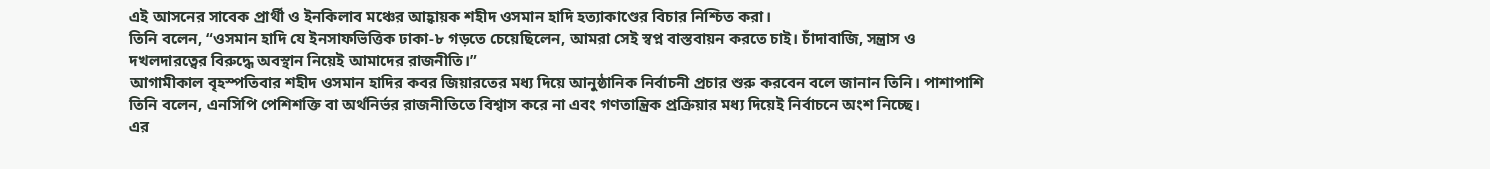এই আসনের সাবেক প্রার্থী ও ইনকিলাব মঞ্চের আহ্বায়ক শহীদ ওসমান হাদি হত্যাকাণ্ডের বিচার নিশ্চিত করা।
তিনি বলেন, “ওসমান হাদি যে ইনসাফভিত্তিক ঢাকা-৮ গড়তে চেয়েছিলেন, আমরা সেই স্বপ্ন বাস্তবায়ন করতে চাই। চাঁদাবাজি, সন্ত্রাস ও দখলদারত্বের বিরুদ্ধে অবস্থান নিয়েই আমাদের রাজনীতি।”
আগামীকাল বৃহস্পতিবার শহীদ ওসমান হাদির কবর জিয়ারতের মধ্য দিয়ে আনুষ্ঠানিক নির্বাচনী প্রচার শুরু করবেন বলে জানান তিনি। পাশাপাশি তিনি বলেন, এনসিপি পেশিশক্তি বা অর্থনির্ভর রাজনীতিতে বিশ্বাস করে না এবং গণতান্ত্রিক প্রক্রিয়ার মধ্য দিয়েই নির্বাচনে অংশ নিচ্ছে।
এর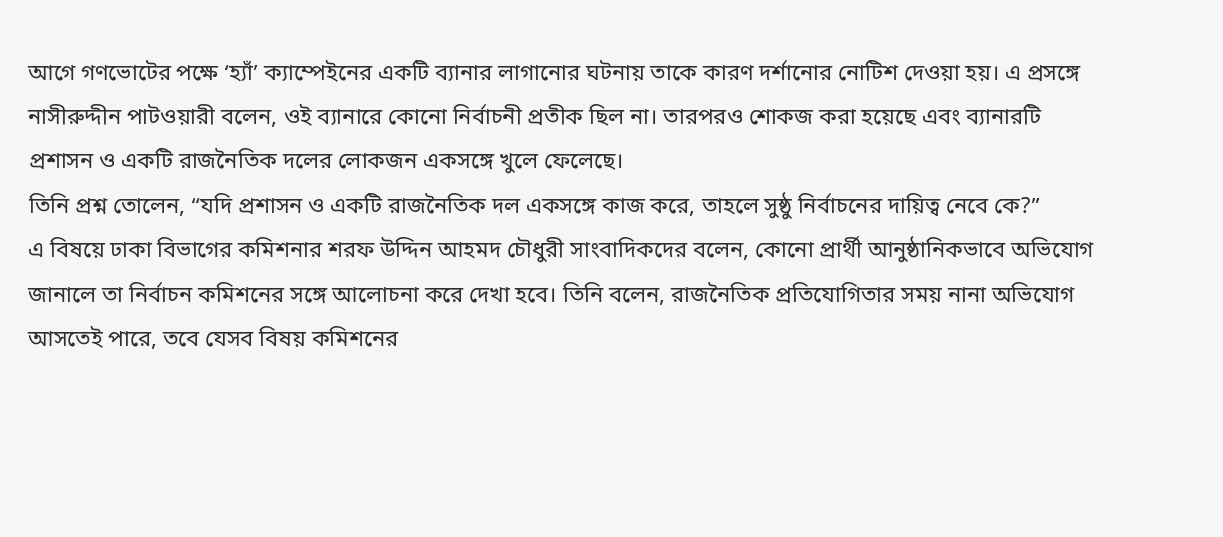আগে গণভোটের পক্ষে ‘হ্যাঁ’ ক্যাম্পেইনের একটি ব্যানার লাগানোর ঘটনায় তাকে কারণ দর্শানোর নোটিশ দেওয়া হয়। এ প্রসঙ্গে নাসীরুদ্দীন পাটওয়ারী বলেন, ওই ব্যানারে কোনো নির্বাচনী প্রতীক ছিল না। তারপরও শোকজ করা হয়েছে এবং ব্যানারটি প্রশাসন ও একটি রাজনৈতিক দলের লোকজন একসঙ্গে খুলে ফেলেছে।
তিনি প্রশ্ন তোলেন, “যদি প্রশাসন ও একটি রাজনৈতিক দল একসঙ্গে কাজ করে, তাহলে সুষ্ঠু নির্বাচনের দায়িত্ব নেবে কে?”
এ বিষয়ে ঢাকা বিভাগের কমিশনার শরফ উদ্দিন আহমদ চৌধুরী সাংবাদিকদের বলেন, কোনো প্রার্থী আনুষ্ঠানিকভাবে অভিযোগ জানালে তা নির্বাচন কমিশনের সঙ্গে আলোচনা করে দেখা হবে। তিনি বলেন, রাজনৈতিক প্রতিযোগিতার সময় নানা অভিযোগ আসতেই পারে, তবে যেসব বিষয় কমিশনের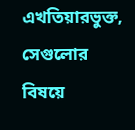এখতিয়ারভুক্ত, সেগুলোর বিষয়ে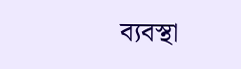ব্যবস্থা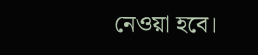নেওয়া হবে।